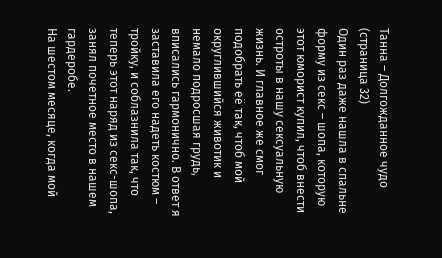Танна – Долгожданное чудо (страница 32)
Один раз даже нашла в спальне форму из секс – шопа, которую этот юморист купил, чтоб внести остроты в нашу сексуальную жизнь. И главное же смог подобрать её так, чтоб мой округлившийся животик и немало подросшая грудь, вписались гармонично. В ответ я заставила его надеть костюм – тройку, и соблазнила так, что теперь этот наряд из секс-шопа, занял почетное место в нашем гардеробе.
На шестом месяце, когда мой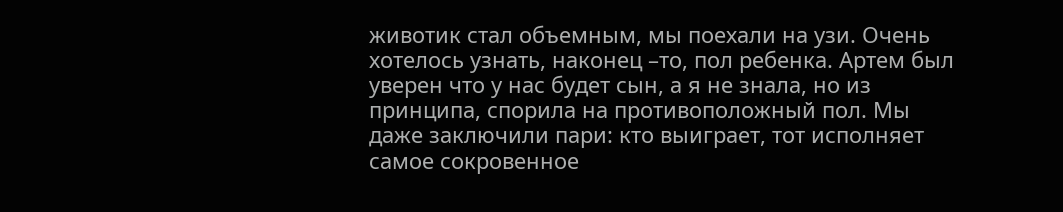животик стал объемным, мы поехали на узи. Очень хотелось узнать, наконец –то, пол ребенка. Артем был уверен что у нас будет сын, а я не знала, но из принципа, спорила на противоположный пол. Мы даже заключили пари: кто выиграет, тот исполняет самое сокровенное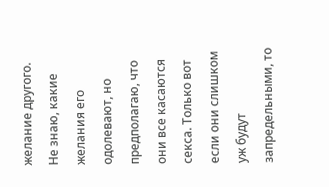желание другого. Не знаю, какие желания его одолевают, но предполагаю, что они все касаются секса. Только вот если они слишком уж будут запредельными, то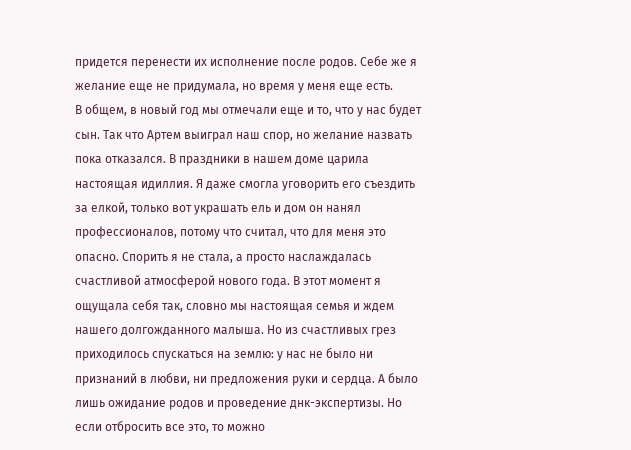придется перенести их исполнение после родов. Себе же я желание еще не придумала, но время у меня еще есть.
В общем, в новый год мы отмечали еще и то, что у нас будет сын. Так что Артем выиграл наш спор, но желание назвать пока отказался. В праздники в нашем доме царила настоящая идиллия. Я даже смогла уговорить его съездить за елкой, только вот украшать ель и дом он нанял профессионалов, потому что считал, что для меня это опасно. Спорить я не стала, а просто наслаждалась счастливой атмосферой нового года. В этот момент я ощущала себя так, словно мы настоящая семья и ждем нашего долгожданного малыша. Но из счастливых грез приходилось спускаться на землю: у нас не было ни признаний в любви, ни предложения руки и сердца. А было лишь ожидание родов и проведение днк-экспертизы. Но если отбросить все это, то можно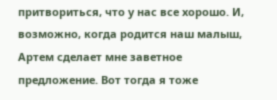притвориться, что у нас все хорошо. И, возможно, когда родится наш малыш, Артем сделает мне заветное предложение. Вот тогда я тоже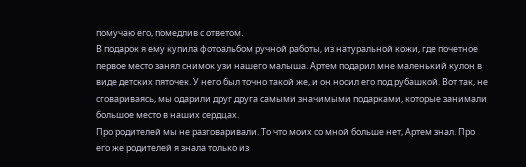помучаю его, помедлив с ответом.
В подарок я ему купила фотоальбом ручной работы, из натуральной кожи, где почетное первое место занял снимок узи нашего малыша. Артем подарил мне маленький кулон в виде детских пяточек. У него был точно такой же, и он носил его под рубашкой. Вот так, не сговариваясь, мы одарили друг друга самыми значимыми подарками, которые занимали большое место в наших сердцах.
Про родителей мы не разговаривали. То что моих со мной больше нет, Артем знал. Про его же родителей я знала только из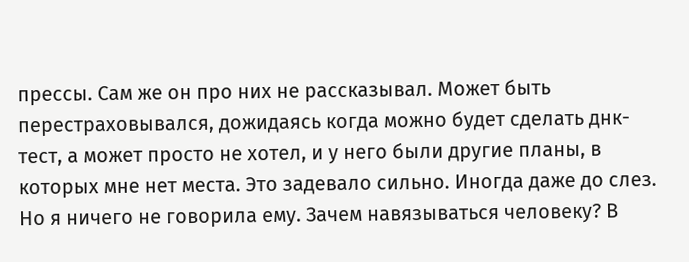прессы. Сам же он про них не рассказывал. Может быть перестраховывался, дожидаясь когда можно будет сделать днк-тест, а может просто не хотел, и у него были другие планы, в которых мне нет места. Это задевало сильно. Иногда даже до слез. Но я ничего не говорила ему. Зачем навязываться человеку? В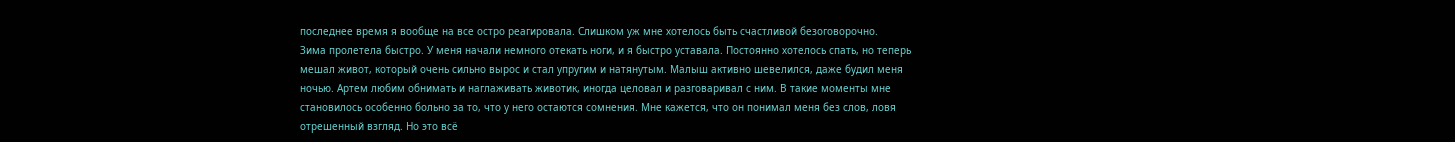последнее время я вообще на все остро реагировала. Слишком уж мне хотелось быть счастливой безоговорочно.
Зима пролетела быстро. У меня начали немного отекать ноги, и я быстро уставала. Постоянно хотелось спать, но теперь мешал живот, который очень сильно вырос и стал упругим и натянутым. Малыш активно шевелился, даже будил меня ночью. Артем любим обнимать и наглаживать животик, иногда целовал и разговаривал с ним. В такие моменты мне становилось особенно больно за то, что у него остаются сомнения. Мне кажется, что он понимал меня без слов, ловя отрешенный взгляд. Но это всё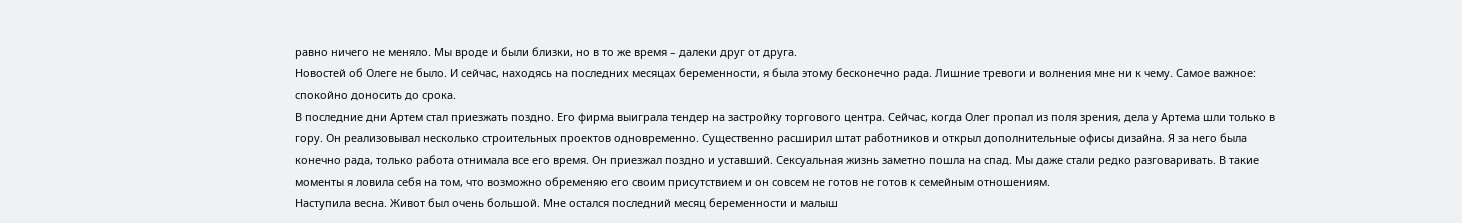равно ничего не меняло. Мы вроде и были близки, но в то же время – далеки друг от друга.
Новостей об Олеге не было. И сейчас, находясь на последних месяцах беременности, я была этому бесконечно рада. Лишние тревоги и волнения мне ни к чему. Самое важное: спокойно доносить до срока.
В последние дни Артем стал приезжать поздно. Его фирма выиграла тендер на застройку торгового центра. Сейчас, когда Олег пропал из поля зрения, дела у Артема шли только в гору. Он реализовывал несколько строительных проектов одновременно. Существенно расширил штат работников и открыл дополнительные офисы дизайна. Я за него была конечно рада, только работа отнимала все его время. Он приезжал поздно и уставший. Сексуальная жизнь заметно пошла на спад. Мы даже стали редко разговаривать. В такие моменты я ловила себя на том, что возможно обременяю его своим присутствием и он совсем не готов не готов к семейным отношениям.
Наступила весна. Живот был очень большой. Мне остался последний месяц беременности и малыш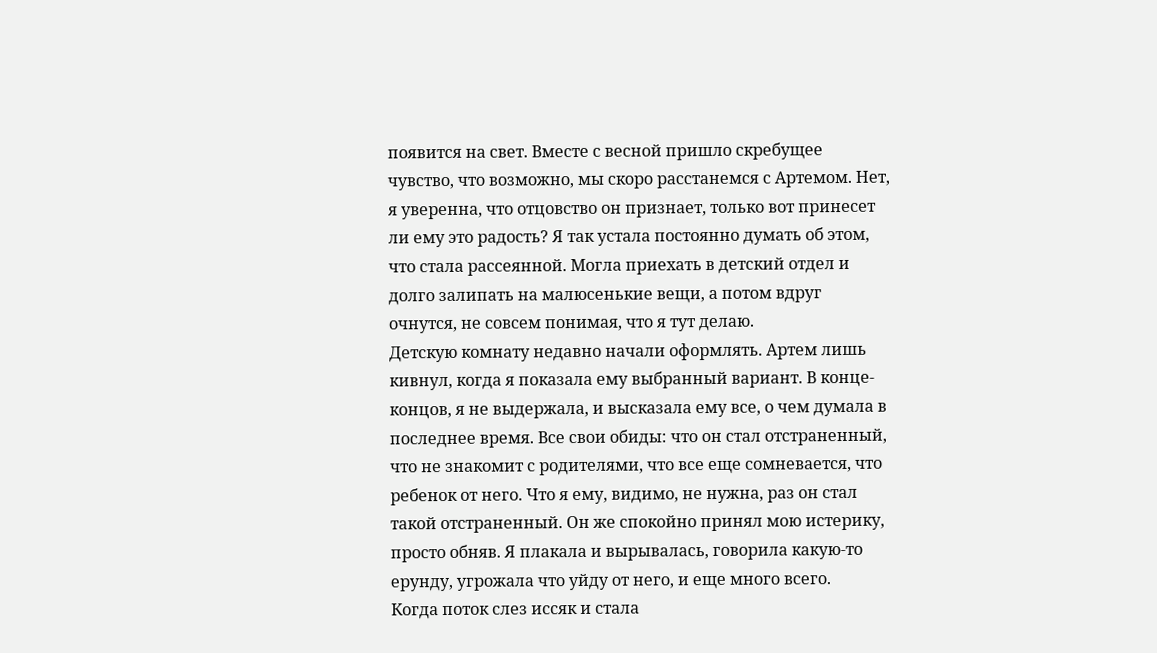появится на свет. Вместе с весной пришло скребущее чувство, что возможно, мы скоро расстанемся с Артемом. Нет, я уверенна, что отцовство он признает, только вот принесет ли ему это радость? Я так устала постоянно думать об этом, что стала рассеянной. Могла приехать в детский отдел и долго залипать на малюсенькие вещи, а потом вдруг очнутся, не совсем понимая, что я тут делаю.
Детскую комнату недавно начали оформлять. Артем лишь кивнул, когда я показала ему выбранный вариант. В конце- концов, я не выдержала, и высказала ему все, о чем думала в последнее время. Все свои обиды: что он стал отстраненный, что не знакомит с родителями, что все еще сомневается, что ребенок от него. Что я ему, видимо, не нужна, раз он стал такой отстраненный. Он же спокойно принял мою истерику, просто обняв. Я плакала и вырывалась, говорила какую-то ерунду, угрожала что уйду от него, и еще много всего.
Когда поток слез иссяк и стала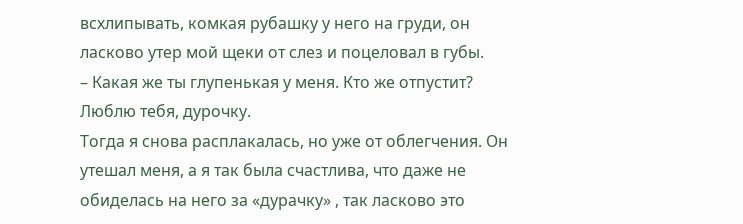всхлипывать, комкая рубашку у него на груди, он ласково утер мой щеки от слез и поцеловал в губы.
– Какая же ты глупенькая у меня. Кто же отпустит? Люблю тебя, дурочку.
Тогда я снова расплакалась, но уже от облегчения. Он утешал меня, а я так была счастлива, что даже не обиделась на него за «дурачку» , так ласково это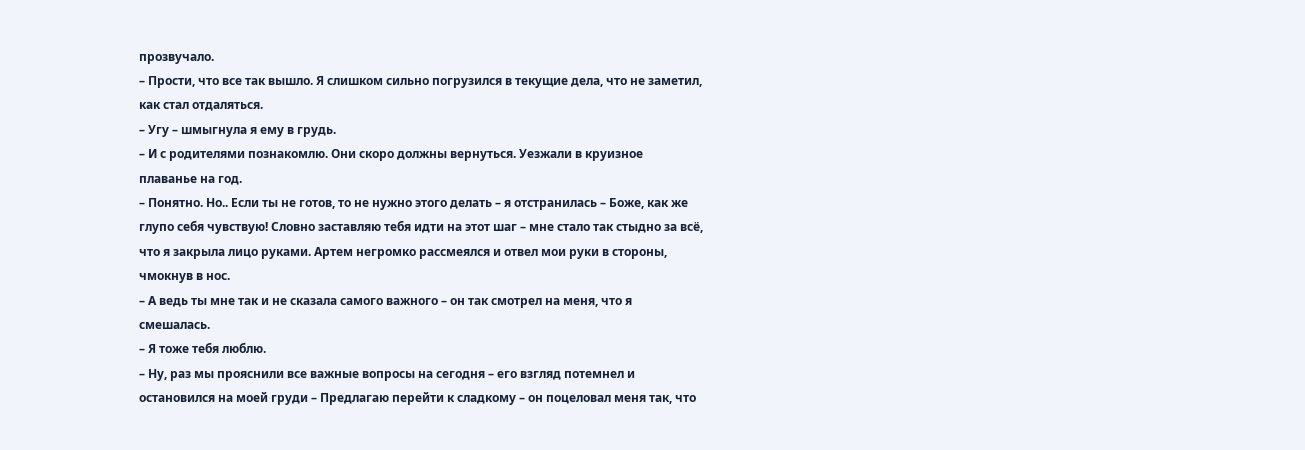прозвучало.
– Прости, что все так вышло. Я слишком сильно погрузился в текущие дела, что не заметил, как стал отдаляться.
– Угу – шмыгнула я ему в грудь.
– И с родителями познакомлю. Они скоро должны вернуться. Уезжали в круизное плаванье на год.
– Понятно. Но.. Если ты не готов, то не нужно этого делать – я отстранилась – Боже, как же глупо себя чувствую! Словно заставляю тебя идти на этот шаг – мне стало так стыдно за всё, что я закрыла лицо руками. Артем негромко рассмеялся и отвел мои руки в стороны, чмокнув в нос.
– А ведь ты мне так и не сказала самого важного – он так смотрел на меня, что я смешалась.
– Я тоже тебя люблю.
– Ну, раз мы прояснили все важные вопросы на сегодня – его взгляд потемнел и остановился на моей груди – Предлагаю перейти к сладкому – он поцеловал меня так, что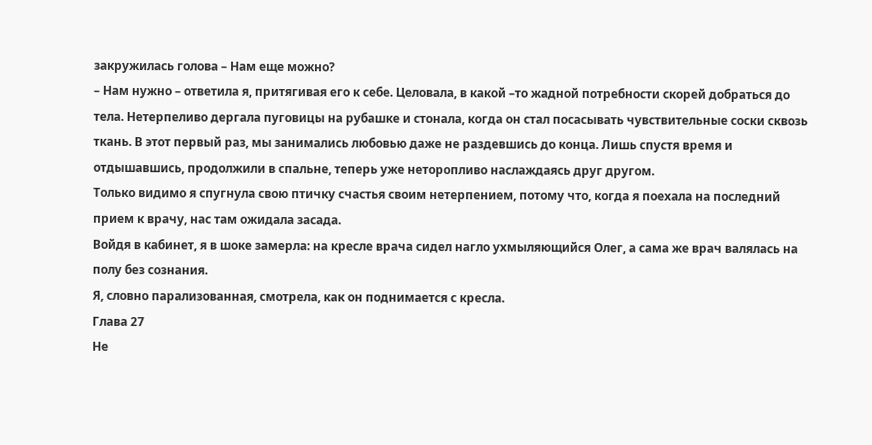закружилась голова – Нам еще можно?
– Нам нужно – ответила я, притягивая его к себе. Целовала, в какой –то жадной потребности скорей добраться до тела. Нетерпеливо дергала пуговицы на рубашке и стонала, когда он стал посасывать чувствительные соски сквозь ткань. В этот первый раз, мы занимались любовью даже не раздевшись до конца. Лишь спустя время и отдышавшись, продолжили в спальне, теперь уже неторопливо наслаждаясь друг другом.
Только видимо я спугнула свою птичку счастья своим нетерпением, потому что, когда я поехала на последний прием к врачу, нас там ожидала засада.
Войдя в кабинет, я в шоке замерла: на кресле врача сидел нагло ухмыляющийся Олег, а сама же врач валялась на полу без сознания.
Я, словно парализованная, смотрела, как он поднимается с кресла.
Глава 27
Не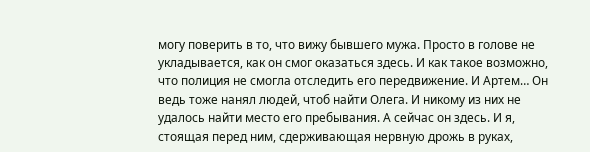могу поверить в то, что вижу бывшего мужа. Просто в голове не укладывается, как он смог оказаться здесь. И как такое возможно, что полиция не смогла отследить его передвижение. И Артем… Он ведь тоже нанял людей, чтоб найти Олега. И никому из них не удалось найти место его пребывания. А сейчас он здесь. И я, стоящая перед ним, сдерживающая нервную дрожь в руках,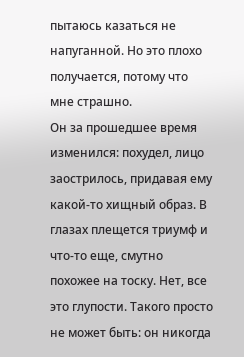пытаюсь казаться не напуганной. Но это плохо получается, потому что мне страшно.
Он за прошедшее время изменился: похудел, лицо заострилось, придавая ему какой-то хищный образ. В глазах плещется триумф и что-то еще, смутно похожее на тоску. Нет, все это глупости. Такого просто не может быть: он никогда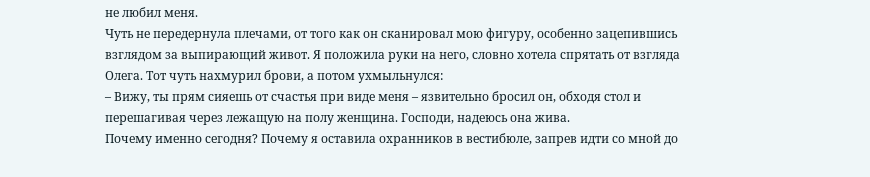не любил меня.
Чуть не передернула плечами, от того как он сканировал мою фигуру, особенно зацепившись взглядом за выпирающий живот. Я положила руки на него, словно хотела спрятать от взгляда Олега. Тот чуть нахмурил брови, а потом ухмыльнулся:
– Вижу, ты прям сияешь от счастья при виде меня – язвительно бросил он, обходя стол и перешагивая через лежащую на полу женщина. Господи, надеюсь она жива.
Почему именно сегодня? Почему я оставила охранников в вестибюле, запрев идти со мной до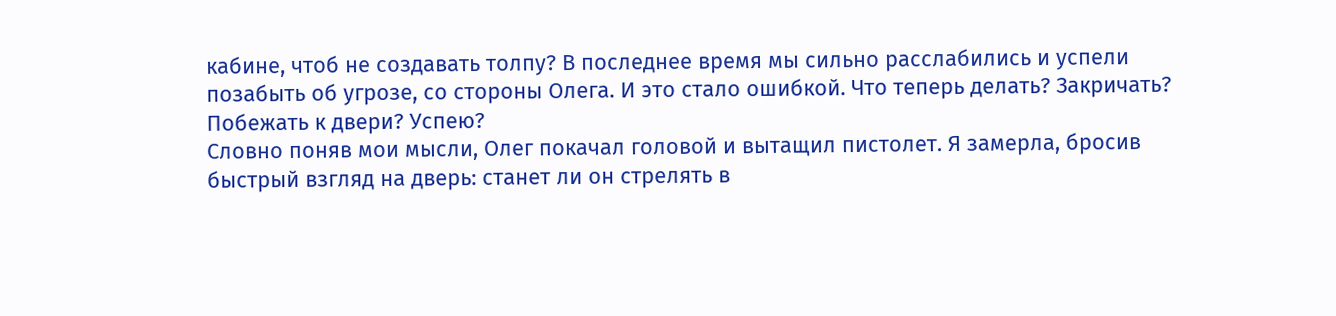кабине, чтоб не создавать толпу? В последнее время мы сильно расслабились и успели позабыть об угрозе, со стороны Олега. И это стало ошибкой. Что теперь делать? Закричать? Побежать к двери? Успею?
Словно поняв мои мысли, Олег покачал головой и вытащил пистолет. Я замерла, бросив быстрый взгляд на дверь: станет ли он стрелять в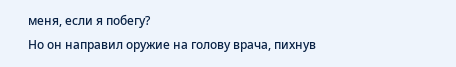меня, если я побегу?
Но он направил оружие на голову врача, пихнув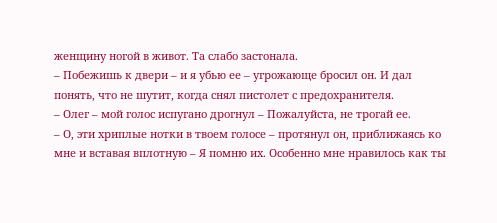женщину ногой в живот. Та слабо застонала.
– Побежишь к двери – и я убью ее – угрожающе бросил он. И дал понять, что не шутит, когда снял пистолет с предохранителя.
– Олег – мой голос испугано дрогнул – Пожалуйста, не трогай ее.
– О, эти хриплые нотки в твоем голосе – протянул он, приближаясь ко мне и вставая вплотную – Я помню их. Особенно мне нравилось как ты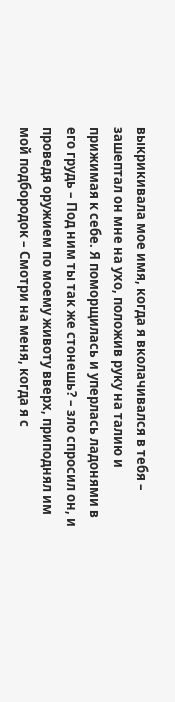выкрикивала мое имя, когда я вколачивался в тебя – зашептал он мне на ухо, положив руку на талию и прижимая к себе. Я поморщилась и уперлась ладонями в его грудь – Под ним ты так же стонешь? – зло спросил он, и проведя оружием по моему животу вверх, приподнял им мой подбородок – Смотри на меня, когда я с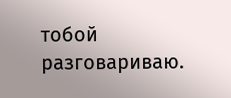тобой разговариваю.